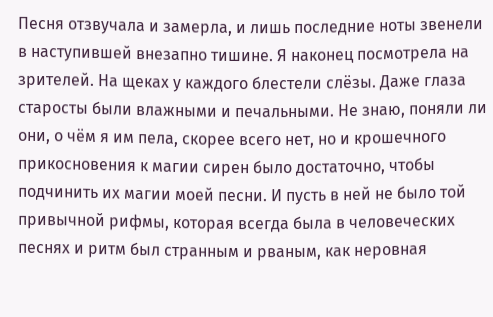Песня отзвучала и замерла, и лишь последние ноты звенели в наступившей внезапно тишине. Я наконец посмотрела на зрителей. На щеках у каждого блестели слёзы. Даже глаза старосты были влажными и печальными. Не знаю, поняли ли они, о чём я им пела, скорее всего нет, но и крошечного прикосновения к магии сирен было достаточно, чтобы подчинить их магии моей песни. И пусть в ней не было той привычной рифмы, которая всегда была в человеческих песнях и ритм был странным и рваным, как неровная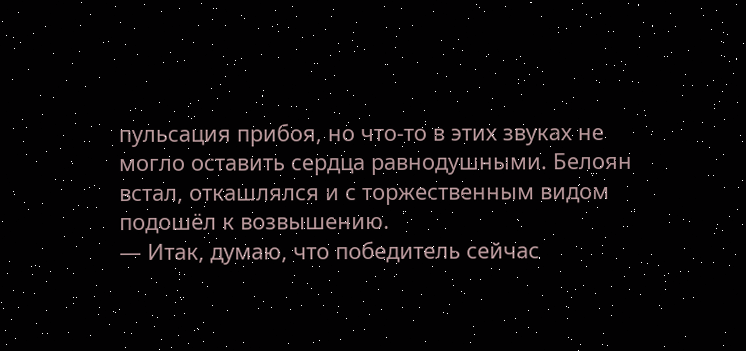пульсация прибоя, но что-то в этих звуках не могло оставить сердца равнодушными. Белоян встал, откашлялся и с торжественным видом подошёл к возвышению.
— Итак, думаю, что победитель сейчас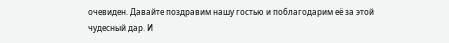очевиден. Давайте поздравим нашу гостью и поблагодарим её за этой чудесный дар. И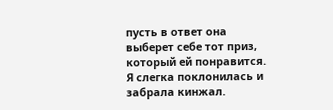пусть в ответ она выберет себе тот приз, который ей понравится.
Я слегка поклонилась и забрала кинжал.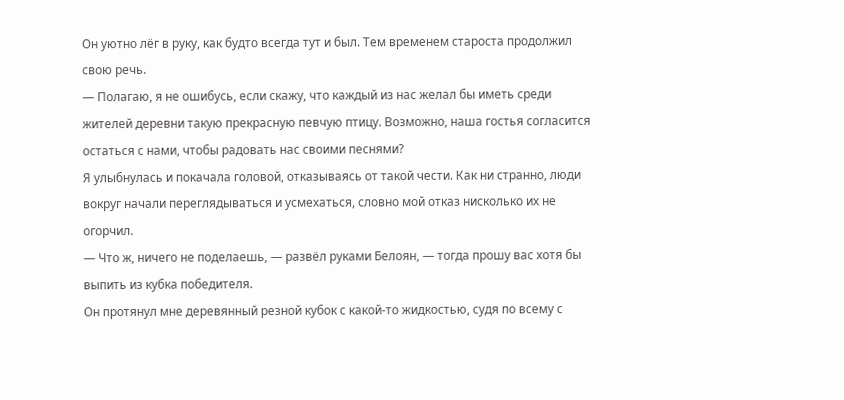Он уютно лёг в руку, как будто всегда тут и был. Тем временем староста продолжил свою речь.
— Полагаю, я не ошибусь, если скажу, что каждый из нас желал бы иметь среди жителей деревни такую прекрасную певчую птицу. Возможно, наша гостья согласится остаться с нами, чтобы радовать нас своими песнями?
Я улыбнулась и покачала головой, отказываясь от такой чести. Как ни странно, люди вокруг начали переглядываться и усмехаться, словно мой отказ нисколько их не огорчил.
— Что ж, ничего не поделаешь, — развёл руками Белоян, — тогда прошу вас хотя бы выпить из кубка победителя.
Он протянул мне деревянный резной кубок с какой-то жидкостью, судя по всему с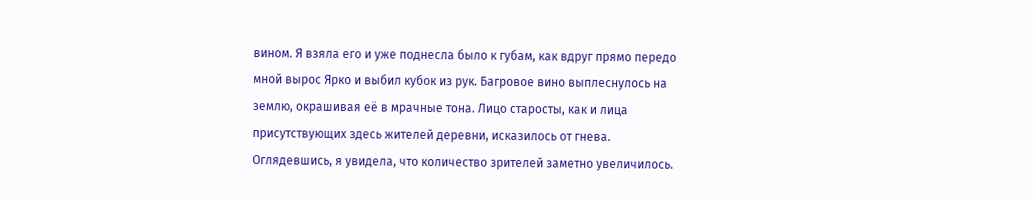вином. Я взяла его и уже поднесла было к губам, как вдруг прямо передо мной вырос Ярко и выбил кубок из рук. Багровое вино выплеснулось на землю, окрашивая её в мрачные тона. Лицо старосты, как и лица присутствующих здесь жителей деревни, исказилось от гнева. Оглядевшись, я увидела, что количество зрителей заметно увеличилось.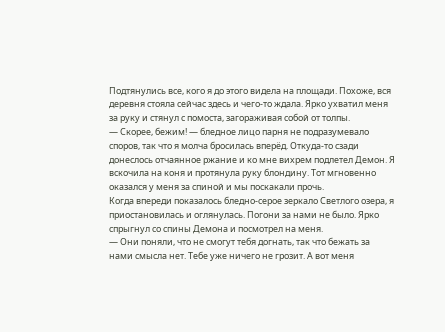Подтянулись все, кого я до этого видела на площади. Похоже, вся деревня стояла сейчас здесь и чего-то ждала. Ярко ухватил меня за руку и стянул с помоста, загораживая собой от толпы.
— Скорее, бежим! — бледное лицо парня не подразумевало споров, так что я молча бросилась вперёд. Откуда-то сзади донеслось отчаянное ржание и ко мне вихрем подлетел Демон. Я вскочила на коня и протянула руку блондину. Тот мгновенно оказался у меня за спиной и мы поскакали прочь.
Когда впереди показалось бледно-серое зеркало Светлого озера, я приостановилась и оглянулась. Погони за нами не было. Ярко спрыгнул со спины Демона и посмотрел на меня.
— Они поняли, что не смогут тебя догнать, так что бежать за нами смысла нет. Тебе уже ничего не грозит. А вот меня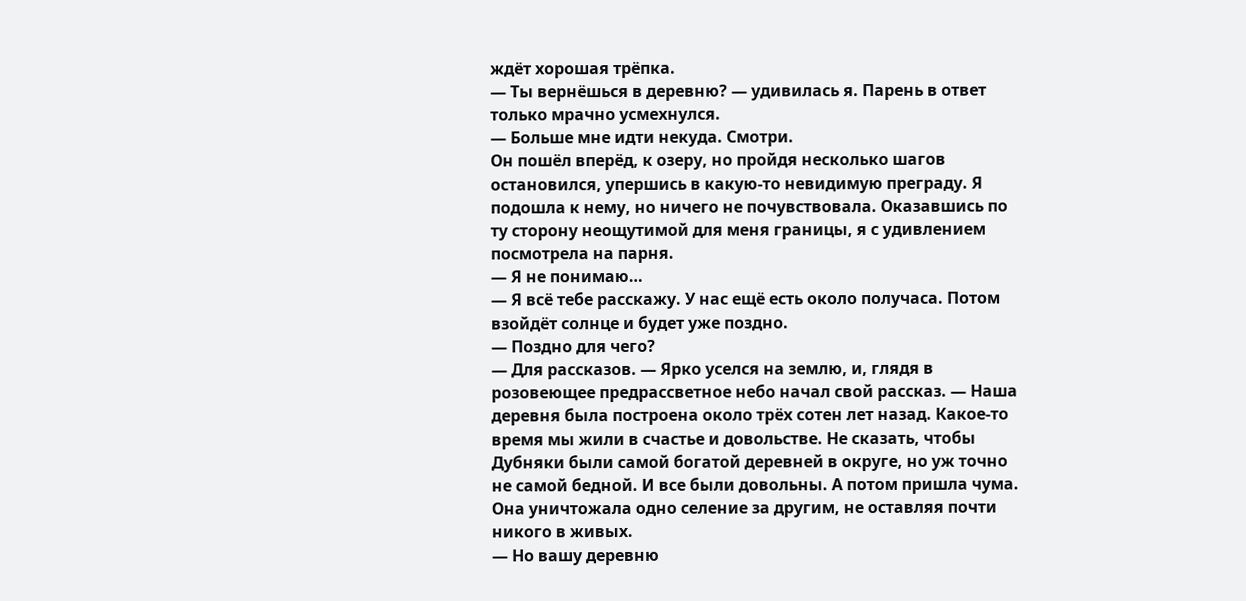ждёт хорошая трёпка.
— Ты вернёшься в деревню? — удивилась я. Парень в ответ только мрачно усмехнулся.
— Больше мне идти некуда. Смотри.
Он пошёл вперёд, к озеру, но пройдя несколько шагов остановился, упершись в какую-то невидимую преграду. Я подошла к нему, но ничего не почувствовала. Оказавшись по ту сторону неощутимой для меня границы, я с удивлением посмотрела на парня.
— Я не понимаю…
— Я всё тебе расскажу. У нас ещё есть около получаса. Потом взойдёт солнце и будет уже поздно.
— Поздно для чего?
— Для рассказов. — Ярко уселся на землю, и, глядя в розовеющее предрассветное небо начал свой рассказ. — Наша деревня была построена около трёх сотен лет назад. Какое-то время мы жили в счастье и довольстве. Не сказать, чтобы Дубняки были самой богатой деревней в округе, но уж точно не самой бедной. И все были довольны. А потом пришла чума. Она уничтожала одно селение за другим, не оставляя почти никого в живых.
— Но вашу деревню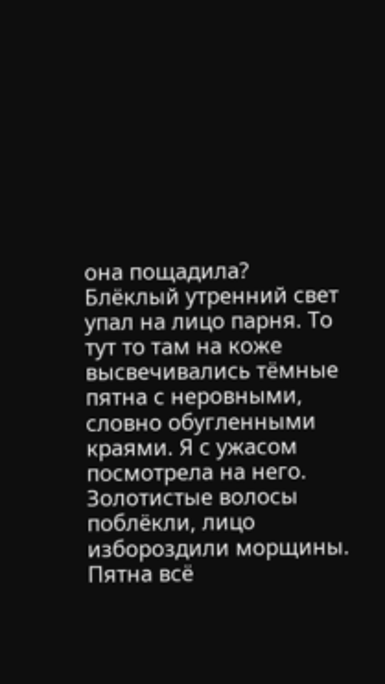она пощадила?
Блёклый утренний свет упал на лицо парня. То тут то там на коже высвечивались тёмные пятна с неровными, словно обугленными краями. Я с ужасом посмотрела на него. Золотистые волосы поблёкли, лицо избороздили морщины. Пятна всё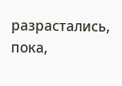разрастались, пока,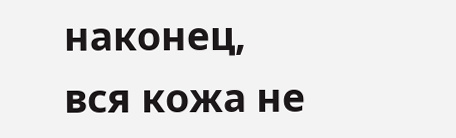наконец, вся кожа не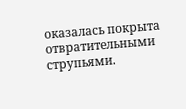оказалась покрыта отвратительными струпьями.